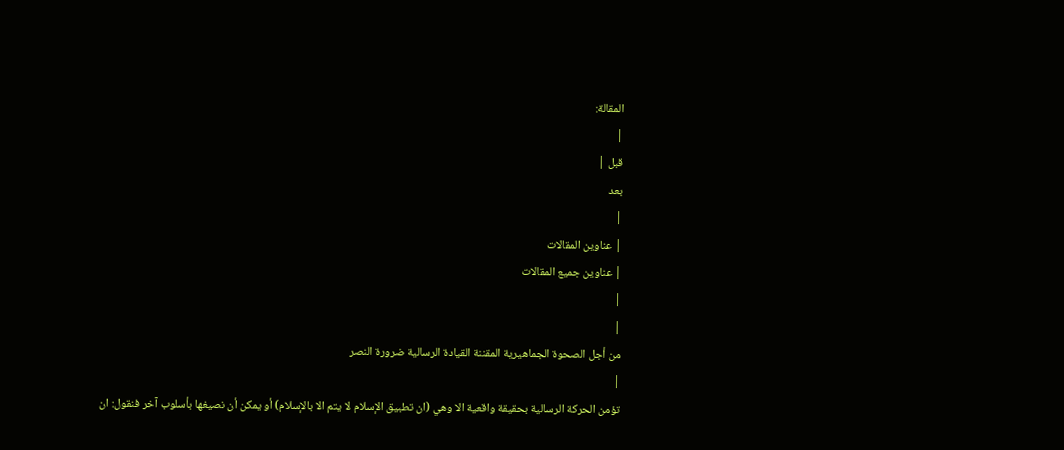المقالة:
|
قبل |
بعد
|
| عناوين المقالات
| عناوين جميع المقالات
|
|
من أجل الصحوة الجماهيرية المقننة القيادة الرسالية ضرورة النصر
|
تؤمن الحركة الرسالية بحقيقة واقعية الا وهي (ان تطبيق الإسلام لا يتم الا بالإسلام) أو يمكن أن نصيغها بأسلوب آخر فنقول: ان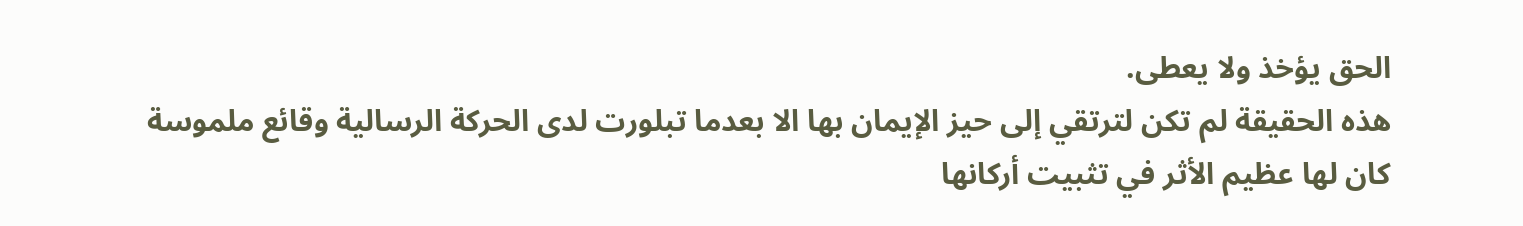الحق يؤخذ ولا يعطى.
هذه الحقيقة لم تكن لترتقي إلى حيز الإيمان بها الا بعدما تبلورت لدى الحركة الرسالية وقائع ملموسة كان لها عظيم الأثر في تثبيت أركانها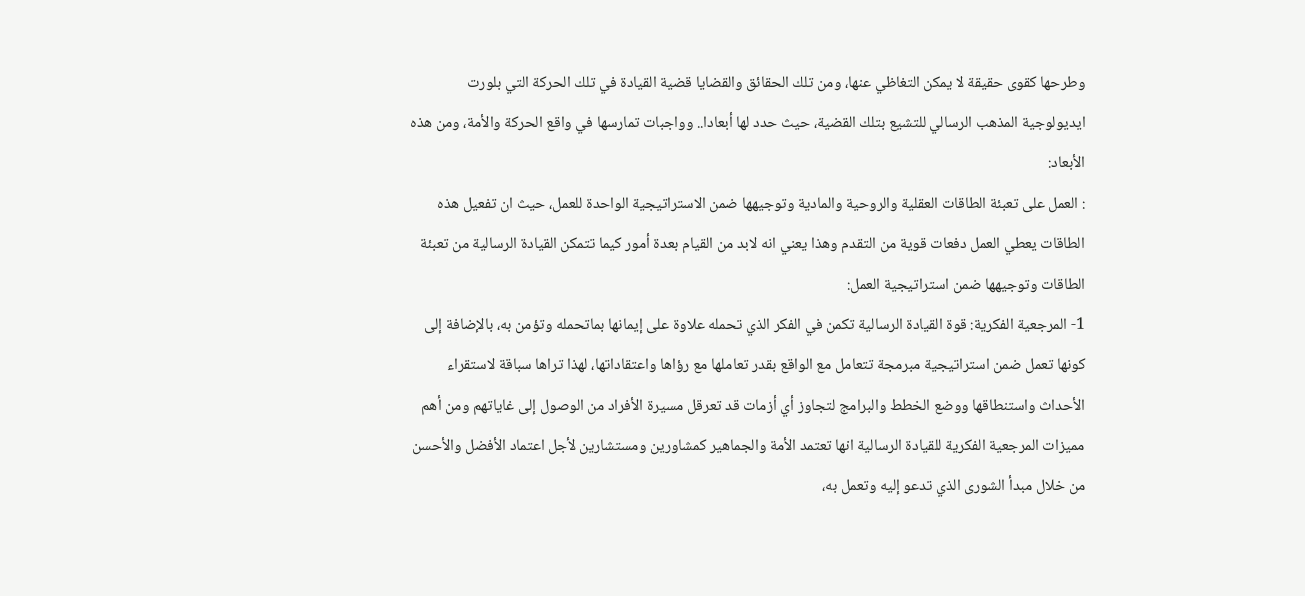وطرحها كقوى حقيقة لا يمكن التغاظي عنها، ومن تلك الحقائق والقضايا قضية القيادة في تلك الحركة التي بلورت ايديولوجية المذهب الرسالي للتشيع بتلك القضية، حيث حدد لها أبعادا.. وواجبات تمارسها في واقع الحركة والأمة، ومن هذه الأبعاد:
: العمل على تعبئة الطاقات العقلية والروحية والمادية وتوجيهها ضمن الاستراتيجية الواحدة للعمل، حيث ان تفعيل هذه الطاقات يعطي العمل دفعات قوية من التقدم وهذا يعني انه لابد من القيام بعدة أمور كيما تتمكن القيادة الرسالية من تعبئة الطاقات وتوجيهها ضمن استراتيجية العمل:
1- المرجعية الفكرية: قوة القيادة الرسالية تكمن في الفكر الذي تحمله علاوة على إيمانها بماتحمله وتؤمن به، بالإضافة إلى كونها تعمل ضمن استراتيجية مبرمجة تتعامل مع الواقع بقدر تعاملها مع رؤاها واعتقاداتها، لهذا تراها سباقة لاستقراء الأحداث واستنطاقها ووضع الخطط والبرامج لتجاوز أي أزمات قد تعرقل مسيرة الأفراد من الوصول إلى غاياتهم ومن أهم مميزات المرجعية الفكرية للقيادة الرسالية انها تعتمد الأمة والجماهير كمشاورين ومستشارين لأجل اعتماد الأفضل والأحسن من خلال مبدأ الشورى الذي تدعو إليه وتعمل به،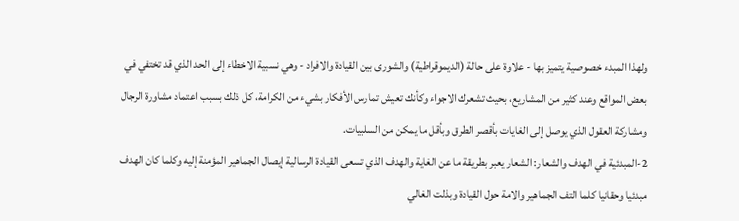ولهذا المبدء خصوصية يتميز بها - علاوة على حالة (الديموقراطية) والشورى بين القيادة والافراد - وهي نسبية الاخطاء إلى الحد الذي قد تختفي في بعض المواقع وعند كثير من المشاريع، بحيث تشعرك الاجواء وكأنك تعيش تمارس الأفكار بشيء من الكرامة، كل ذلك بسبب اعتماد مشاورة الرجال ومشاركة العقول الذي يوصل إلى الغايات بأقصر الطرق وبأقل ما يمكن من السلبيات.
2-المبدئية في الهدف والشعار: الشعار يعبر بطريقة ما عن الغاية والهدف الذي تسعى القيادة الرسالية إيصال الجماهير المؤمنة إليه وكلما كان الهدف مبدئيا وحقانيا كلما التف الجماهير والامة حول القيادة وبذلت الغالي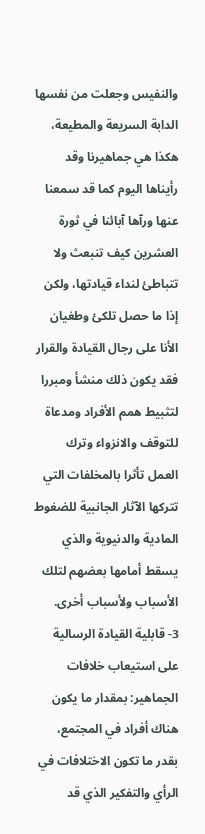والنفيس وجعلت من نفسها الدابة السريعة والمطيعة، هكذا هي جماهيرنا وقد رأيناها اليوم كما قد سمعنا عنها ورآها آبائنا في ثورة العشرين كيف تنبعث ولا تتباطئ لنداء قيادتها، ولكن إذا ما حصل تلكئ وطغيان الأنا على رجال القيادة والقرار فقد يكون ذلك منشأ ومبررا لتثبيط همم الأفراد ومدعاة للتوقف والانزواء وترك العمل تأثرا بالمخلفات التي تتركها الآثار الجانبية للضغوط المادية والدنيوية والذي يسقط أمامها بعضهم لتلك الأسباب ولأسباب أخرى.
3- قابلية القيادة الرسالية على استيعاب خلافات الجماهير: بمقدار ما يكون هناك أفراد في المجتمع، بقدر ما تكون الاختلافات في الرأي والتفكير الذي قد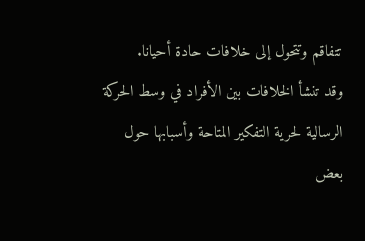تتفاقم وتتحول إلى خلافات حادة أحيانا.
وقد تنشأ الخلافات بين الأفراد في وسط الحركة الرسالية لحرية التفكير المتاحة وأسبابها حول بعض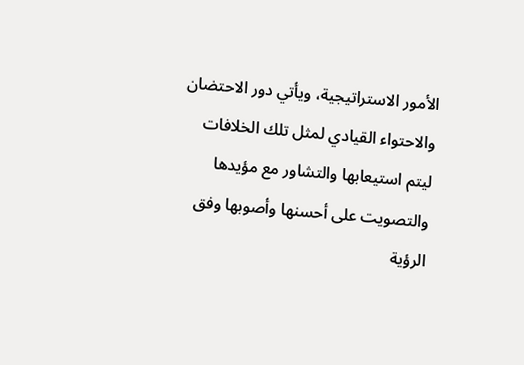الأمور الاستراتيجية، ويأتي دور الاحتضان والاحتواء القيادي لمثل تلك الخلافات ليتم استيعابها والتشاور مع مؤيدها والتصويت على أحسنها وأصوبها وفق الرؤية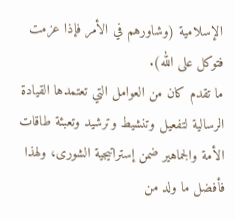الإسلامية (وشاورهم في الأمر فإذا عزمت فتوكل على الله).
ما تقدم كان من العوامل التي تعتمدها القيادة الرسالية لتفعيل وتنشيط وترشيد وتعبئة طاقات الأمة والجماهير ضمن إستراتيجية الشورى، ولهذا فأفضل ما ولد من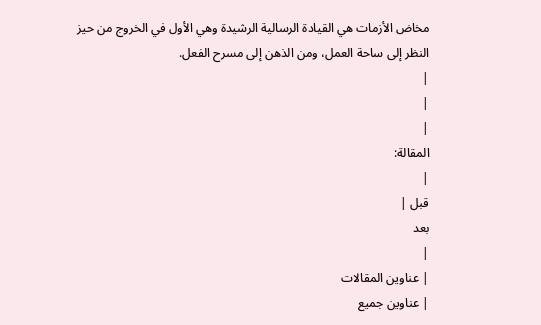مخاض الأزمات هي القيادة الرسالية الرشيدة وهي الأول في الخروج من حيز النظر إلى ساحة العمل، ومن الذهن إلى مسرح الفعل.
|
|
|
المقالة:
|
قبل |
بعد
|
| عناوين المقالات
| عناوين جميع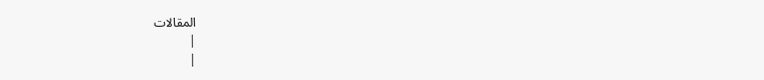المقالات
|
|